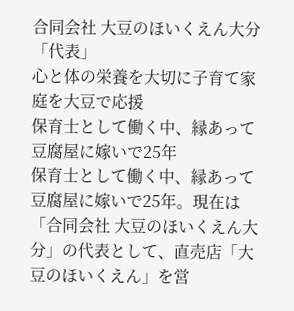合同会社 大豆のほいくえん大分 「代表」
心と体の栄養を大切に子育て家庭を大豆で応援
保育士として働く中、縁あって豆腐屋に嫁いで25年
保育士として働く中、縁あって豆腐屋に嫁いで25年。現在は「合同会社 大豆のほいくえん大分」の代表として、直売店「大豆のほいくえん」を営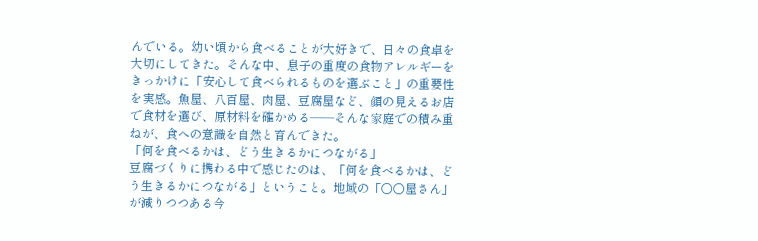んでいる。幼い頃から食べることが大好きで、日々の食卓を大切にしてきた。そんな中、息子の重度の食物アレルギーをきっかけに「安心して食べられるものを選ぶこと」の重要性を実感。魚屋、八百屋、肉屋、豆腐屋など、顔の見えるお店で食材を選び、原材料を確かめる――そんな家庭での積み重ねが、食への意識を自然と育んできた。
「何を食べるかは、どう生きるかにつながる」
豆腐づくりに携わる中で感じたのは、「何を食べるかは、どう生きるかにつながる」ということ。地域の「〇〇屋さん」が減りつつある今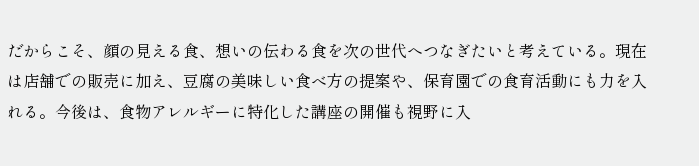だからこそ、顔の見える食、想いの伝わる食を次の世代へつなぎたいと考えている。現在は店舗での販売に加え、豆腐の美味しい食べ方の提案や、保育園での食育活動にも力を入れる。今後は、食物アレルギーに特化した講座の開催も視野に入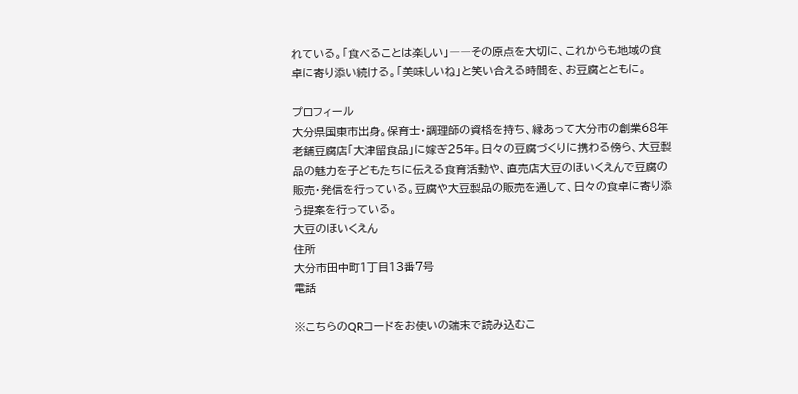れている。「食べることは楽しい」――その原点を大切に、これからも地域の食卓に寄り添い続ける。「美味しいね」と笑い合える時間を、お豆腐とともに。

プロフィール
大分県国東市出身。保育士・調理師の資格を持ち、縁あって大分市の創業68年老舗豆腐店「大津留食品」に嫁ぎ25年。日々の豆腐づくりに携わる傍ら、大豆製品の魅力を子どもたちに伝える食育活動や、直売店大豆のほいくえんで豆腐の販売・発信を行っている。豆腐や大豆製品の販売を通して、日々の食卓に寄り添う提案を行っている。
大豆のほいくえん
住所
大分市田中町1丁目13番7号
電話

※こちらのQRコードをお使いの端末で読み込むこ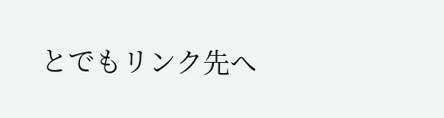とでもリンク先へ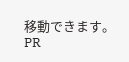移動できます。
PR